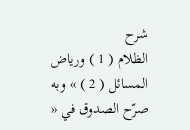شرح
الظلام ( 1 ) ورياض المسائل ( 2 ) » وبه صرّح الصدوق في «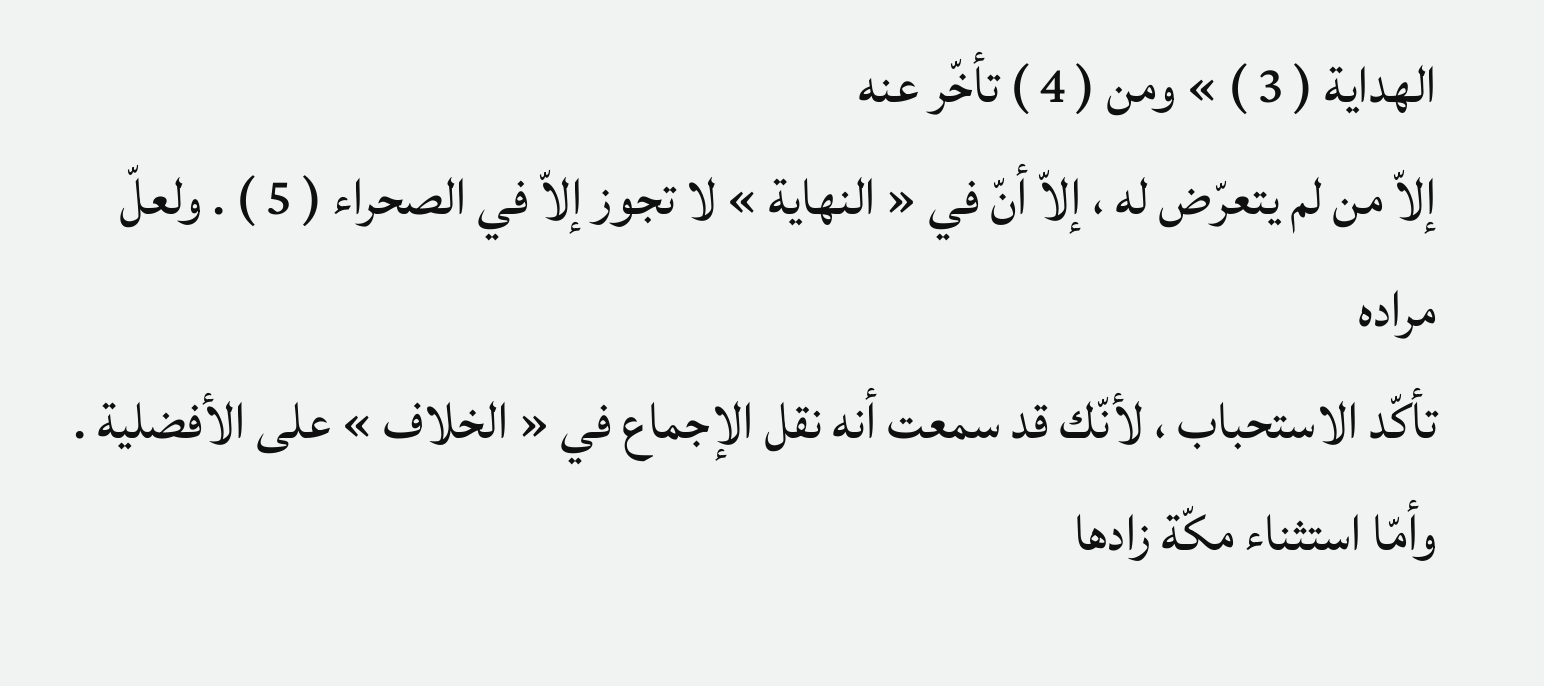الهداية ( 3 ) » ومن ( 4 ) تأخّر عنه
إلاّ من لم يتعرّض له ، إلاّ أنّ في « النهاية » لا تجوز إلاّ في الصحراء ( 5 ) . ولعلّ مراده
تأكّد الاستحباب ، لأنّك قد سمعت أنه نقل الإجماع في « الخلاف » على الأفضلية .
وأمّا استثناء مكّة زادها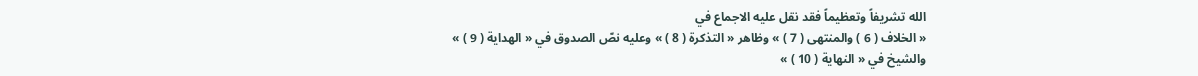الله تشريفاً وتعظيماً فقد نقل عليه الاجماع في
« الخلاف ( 6 ) والمنتهى ( 7 ) » وظاهر « التذكرة ( 8 ) » وعليه نصّ الصدوق في « الهداية ( 9 ) »
والشيخ في « النهاية ( 10 ) »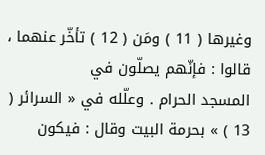وغيرها ( 11 ) ومَن ( 12 ) تأخّر عنهما ، قالوا : فإنّهم يصلّون في
المسجد الحرام . وعلّله في « السرائر ( 13 ) » بحرمة البيت وقال : فيكون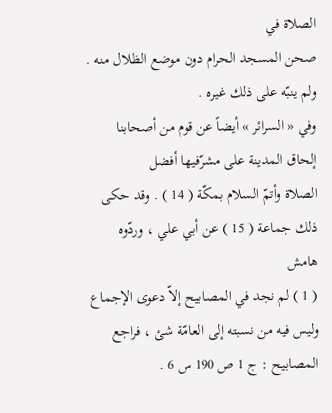الصلاة في
صحن المسجد الحرام دون موضع الظلال منه . ولم ينبّه على ذلك غيره .
وفي « السرائر » أيضاً عن قوم من أصحابنا إلحاق المدينة على مشرّفيها أفضل
الصلاة وأتمّ السلام بمكّة ( 14 ) . وقد حكى ذلك جماعة ( 15 ) عن أبي علي ، وردّوه
هامش
( 1 ) لم نجد في المصابيح إلاّ دعوى الإجماع وليس فيه من نسبته إلى العامّة شئ ، فراجع
المصابيح : ج 1 ص 190 س 6 .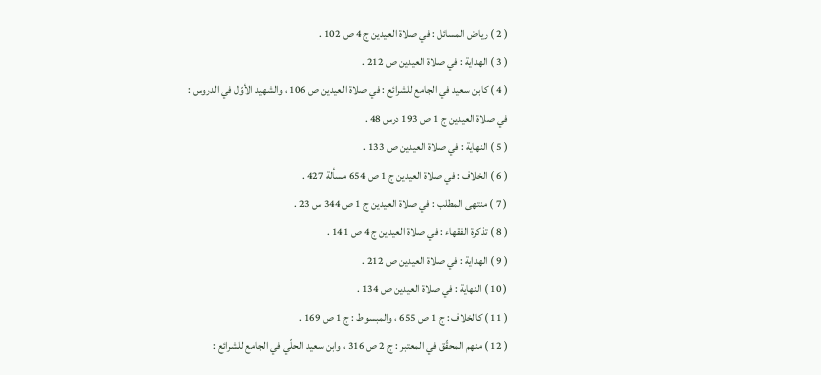( 2 ) رياض المسائل : في صلاة العيدين ج 4 ص 102 .
( 3 ) الهداية : في صلاة العيدين ص 212 .
( 4 ) كابن سعيد في الجامع للشرائع : في صلاة العيدين ص 106 ، والشهيد الأوّل في الدروس :
في صلاة العيدين ج 1 ص 193 درس 48 .
( 5 ) النهاية : في صلاة العيدين ص 133 .
( 6 ) الخلاف : في صلاة العيدين ج 1 ص 654 مسألة 427 .
( 7 ) منتهى المطلب : في صلاة العيدين ج 1 ص 344 س 23 .
( 8 ) تذكرة الفقهاء : في صلاة العيدين ج 4 ص 141 .
( 9 ) الهداية : في صلاة العيدين ص 212 .
( 10 ) النهاية : في صلاة العيدين ص 134 .
( 11 ) كالخلاف : ج 1 ص 655 ، والمبسوط : ج 1 ص 169 .
( 12 ) منهم المحقّق في المعتبر : ج 2 ص 316 ، وابن سعيد الحلّي في الجامع للشرائع :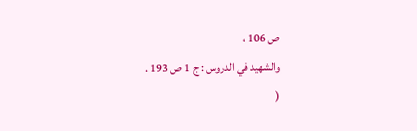ص 106 ،
والشهيد في الدروس : ج 1 ص 193 .
(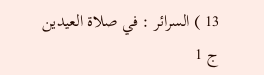13 ) السرائر : في صلاة العيدين ج 1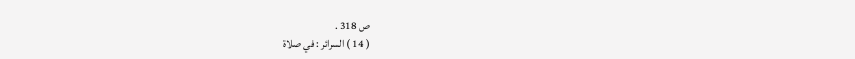ص 318 .
( 14 ) السرائر : في صلاة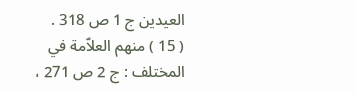العيدين ج 1 ص 318 .
( 15 ) منهم العلاّمة في المختلف : ج 2 ص 271 ،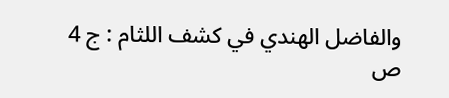والفاضل الهندي في كشف اللثام : ج 4
ص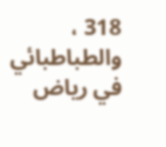318 ، والطباطبائي في رياض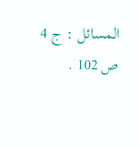المسائل : ج 4 ص 102 .